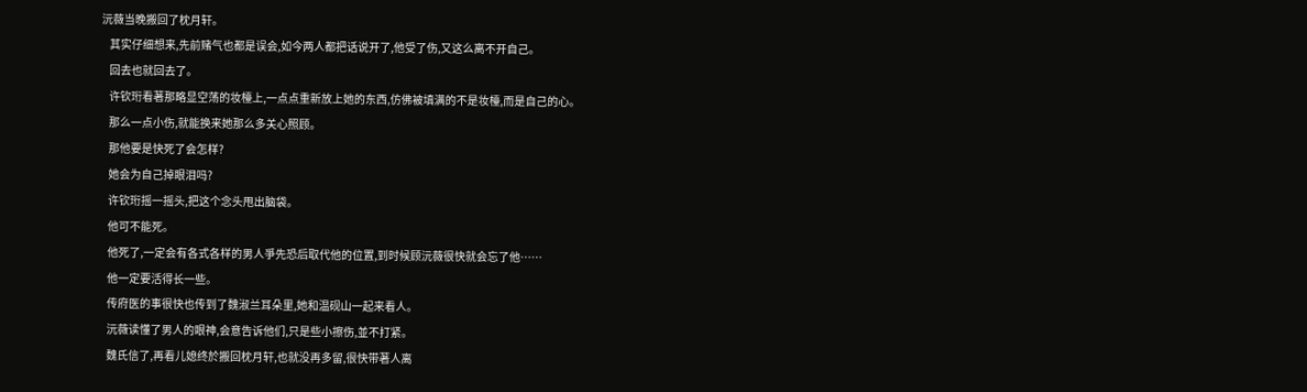沅薇当晚搬回了枕月轩。
    其实仔细想来,先前赌气也都是误会,如今两人都把话说开了,他受了伤,又这么离不开自己。
    回去也就回去了。
    许钦珩看著那略显空荡的妆檯上,一点点重新放上她的东西,仿佛被填满的不是妆檯,而是自己的心。
    那么一点小伤,就能换来她那么多关心照顾。
    那他要是快死了会怎样?
    她会为自己掉眼泪吗?
    许钦珩摇一摇头,把这个念头甩出脑袋。
    他可不能死。
    他死了,一定会有各式各样的男人爭先恐后取代他的位置,到时候顾沅薇很快就会忘了他……
    他一定要活得长一些。
    传府医的事很快也传到了魏淑兰耳朵里,她和温砚山一起来看人。
    沅薇读懂了男人的眼神,会意告诉他们,只是些小擦伤,並不打紧。
    魏氏信了,再看儿媳终於搬回枕月轩,也就没再多留,很快带著人离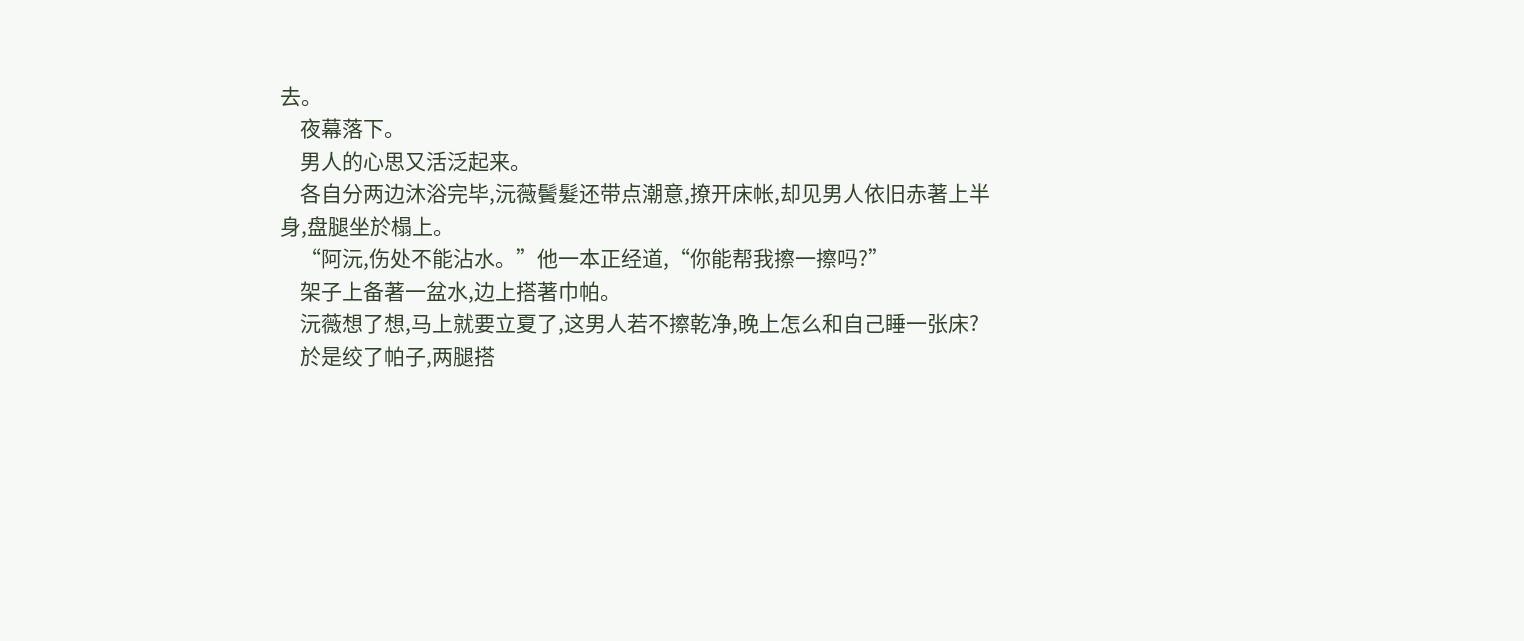去。
    夜幕落下。
    男人的心思又活泛起来。
    各自分两边沐浴完毕,沅薇鬢髮还带点潮意,撩开床帐,却见男人依旧赤著上半身,盘腿坐於榻上。
    “阿沅,伤处不能沾水。”他一本正经道,“你能帮我擦一擦吗?”
    架子上备著一盆水,边上搭著巾帕。
    沅薇想了想,马上就要立夏了,这男人若不擦乾净,晚上怎么和自己睡一张床?
    於是绞了帕子,两腿搭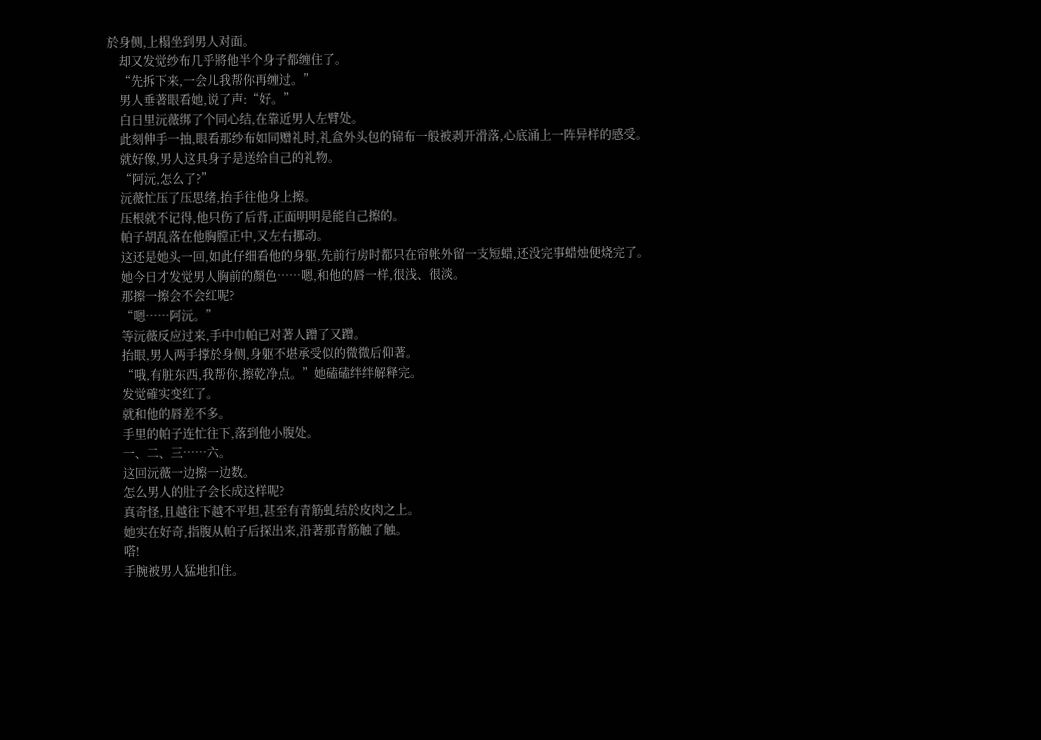於身侧,上榻坐到男人对面。
    却又发觉纱布几乎將他半个身子都缠住了。
    “先拆下来,一会儿我帮你再缠过。”
    男人垂著眼看她,说了声:“好。”
    白日里沅薇绑了个同心结,在靠近男人左臂处。
    此刻伸手一抽,眼看那纱布如同赠礼时,礼盒外头包的锦布一般被剥开滑落,心底涌上一阵异样的感受。
    就好像,男人这具身子是送给自己的礼物。
    “阿沅,怎么了?”
    沅薇忙压了压思绪,抬手往他身上擦。
    压根就不记得,他只伤了后背,正面明明是能自己擦的。
    帕子胡乱落在他胸膛正中,又左右挪动。
    这还是她头一回,如此仔细看他的身躯,先前行房时都只在帘帐外留一支短蜡,还没完事蜡烛便烧完了。
    她今日才发觉男人胸前的顏色……嗯,和他的唇一样,很浅、很淡。
    那擦一擦会不会红呢?
    “嗯……阿沅。”
    等沅薇反应过来,手中巾帕已对著人蹭了又蹭。
    抬眼,男人两手撑於身侧,身躯不堪承受似的微微后仰著。
    “哦,有脏东西,我帮你,擦乾净点。”她磕磕绊绊解释完。
    发觉確实变红了。
    就和他的唇差不多。
    手里的帕子连忙往下,落到他小腹处。
    一、二、三……六。
    这回沅薇一边擦一边数。
    怎么男人的肚子会长成这样呢?
    真奇怪,且越往下越不平坦,甚至有青筋虬结於皮肉之上。
    她实在好奇,指腹从帕子后探出来,沿著那青筋触了触。
    嗒!
    手腕被男人猛地扣住。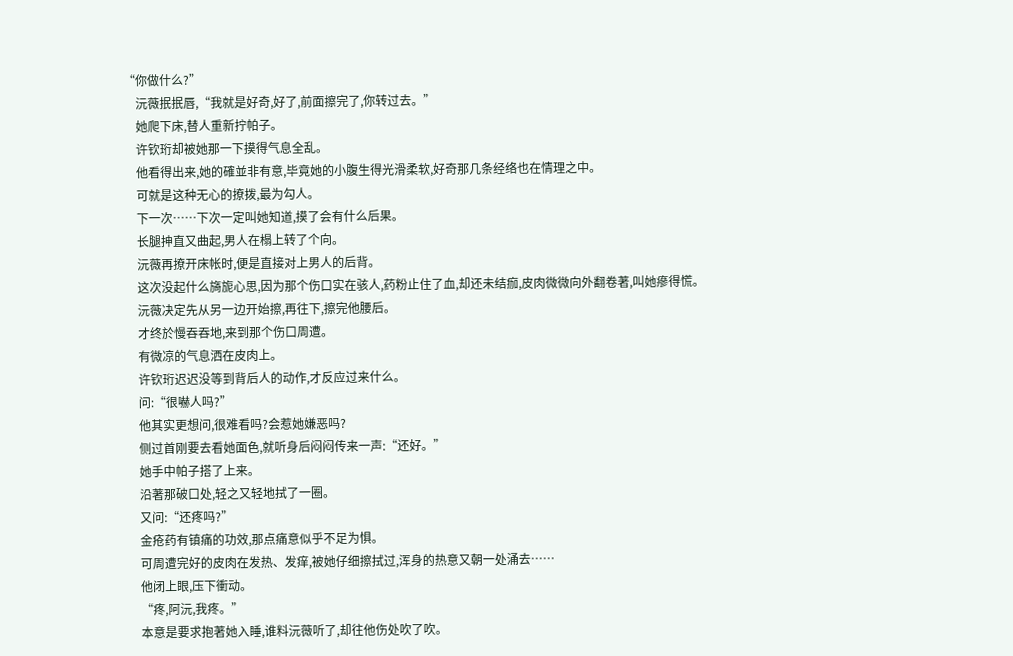“你做什么?”
    沅薇抿抿唇,“我就是好奇,好了,前面擦完了,你转过去。”
    她爬下床,替人重新拧帕子。
    许钦珩却被她那一下摸得气息全乱。
    他看得出来,她的確並非有意,毕竟她的小腹生得光滑柔软,好奇那几条经络也在情理之中。
    可就是这种无心的撩拨,最为勾人。
    下一次……下次一定叫她知道,摸了会有什么后果。
    长腿抻直又曲起,男人在榻上转了个向。
    沅薇再撩开床帐时,便是直接对上男人的后背。
    这次没起什么旖旎心思,因为那个伤口实在骇人,药粉止住了血,却还未结痂,皮肉微微向外翻卷著,叫她瘮得慌。
    沅薇决定先从另一边开始擦,再往下,擦完他腰后。
    才终於慢吞吞地,来到那个伤口周遭。
    有微凉的气息洒在皮肉上。
    许钦珩迟迟没等到背后人的动作,才反应过来什么。
    问:“很嚇人吗?”
    他其实更想问,很难看吗?会惹她嫌恶吗?
    侧过首刚要去看她面色,就听身后闷闷传来一声:“还好。”
    她手中帕子搭了上来。
    沿著那破口处,轻之又轻地拭了一圈。
    又问:“还疼吗?”
    金疮药有镇痛的功效,那点痛意似乎不足为惧。
    可周遭完好的皮肉在发热、发痒,被她仔细擦拭过,浑身的热意又朝一处涌去……
    他闭上眼,压下衝动。
    “疼,阿沅,我疼。”
    本意是要求抱著她入睡,谁料沅薇听了,却往他伤处吹了吹。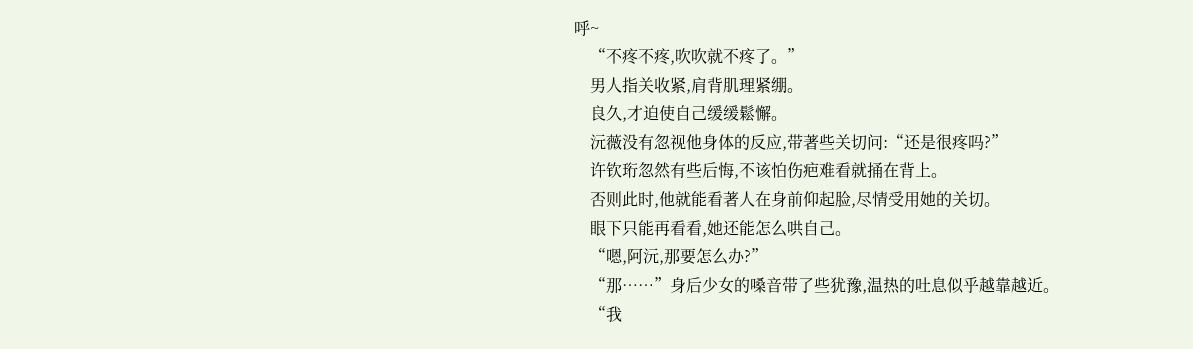呼~
    “不疼不疼,吹吹就不疼了。”
    男人指关收紧,肩背肌理紧绷。
    良久,才迫使自己缓缓鬆懈。
    沅薇没有忽视他身体的反应,带著些关切问:“还是很疼吗?”
    许钦珩忽然有些后悔,不该怕伤疤难看就捅在背上。
    否则此时,他就能看著人在身前仰起脸,尽情受用她的关切。
    眼下只能再看看,她还能怎么哄自己。
    “嗯,阿沅,那要怎么办?”
    “那……”身后少女的嗓音带了些犹豫,温热的吐息似乎越靠越近。
    “我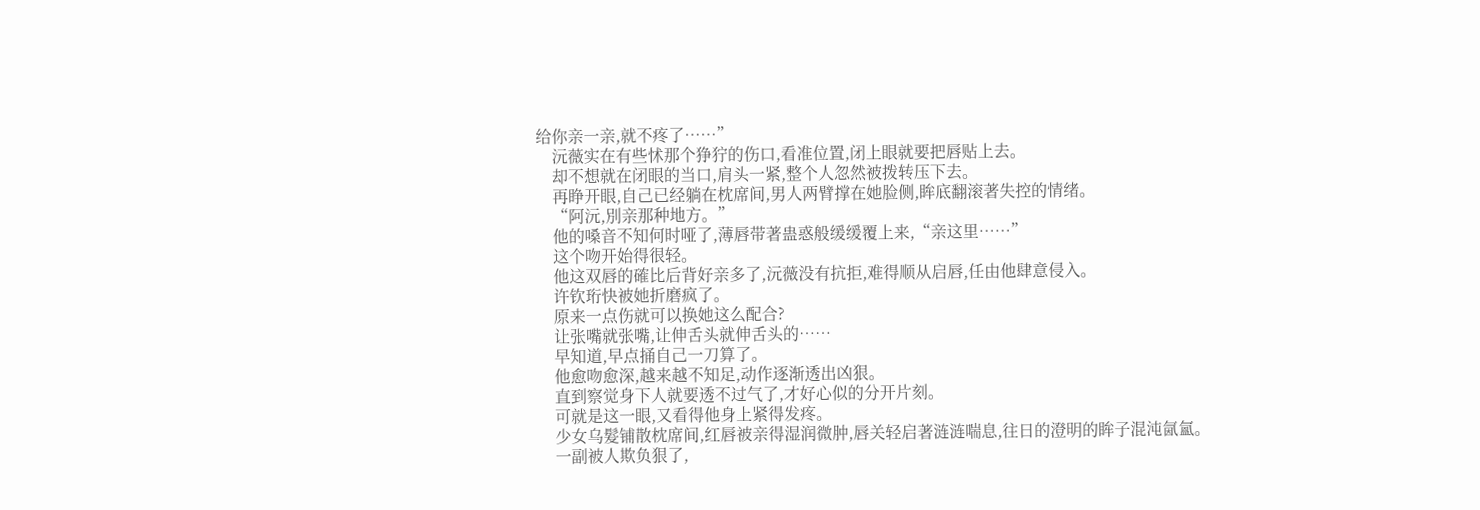给你亲一亲,就不疼了……”
    沅薇实在有些怵那个狰狞的伤口,看准位置,闭上眼就要把唇贴上去。
    却不想就在闭眼的当口,肩头一紧,整个人忽然被拨转压下去。
    再睁开眼,自己已经躺在枕席间,男人两臂撑在她脸侧,眸底翻滚著失控的情绪。
    “阿沅,別亲那种地方。”
    他的嗓音不知何时哑了,薄唇带著蛊惑般缓缓覆上来,“亲这里……”
    这个吻开始得很轻。
    他这双唇的確比后背好亲多了,沅薇没有抗拒,难得顺从启唇,任由他肆意侵入。
    许钦珩快被她折磨疯了。
    原来一点伤就可以换她这么配合?
    让张嘴就张嘴,让伸舌头就伸舌头的……
    早知道,早点捅自己一刀算了。
    他愈吻愈深,越来越不知足,动作逐渐透出凶狠。
    直到察觉身下人就要透不过气了,才好心似的分开片刻。
    可就是这一眼,又看得他身上紧得发疼。
    少女乌髮铺散枕席间,红唇被亲得湿润微肿,唇关轻启著涟涟喘息,往日的澄明的眸子混沌氤氳。
    一副被人欺负狠了,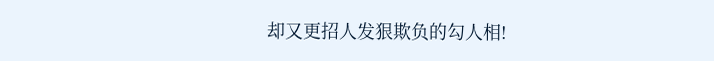却又更招人发狠欺负的勾人相!